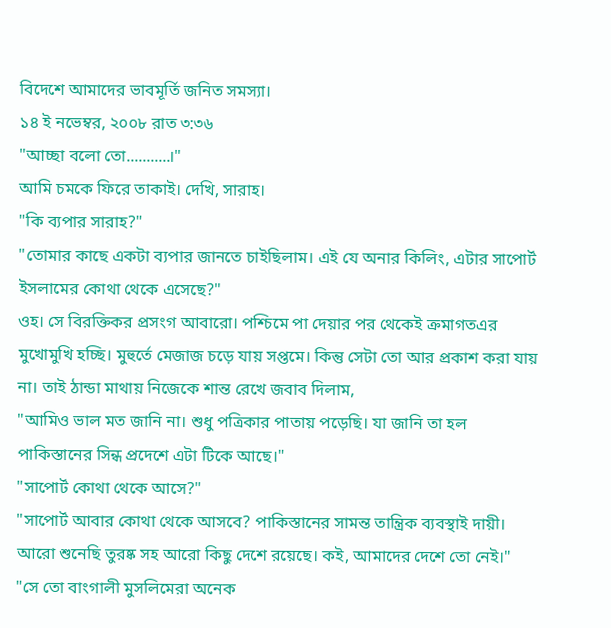বিদেশে আমাদের ভাবমূর্তি জনিত সমস্যা।
১৪ ই নভেম্বর, ২০০৮ রাত ৩:৩৬
"আচ্ছা বলো তো...........।"
আমি চমকে ফিরে তাকাই। দেখি, সারাহ।
"কি ব্যপার সারাহ?"
"তোমার কাছে একটা ব্যপার জানতে চাইছিলাম। এই যে অনার কিলিং, এটার সাপোর্ট ইসলামের কোথা থেকে এসেছে?"
ওহ। সে বিরক্তিকর প্রসংগ আবারো। পশ্চিমে পা দেয়ার পর থেকেই ক্রমাগতএর মুখোমুখি হচ্ছি। মুহুর্তে মেজাজ চড়ে যায় সপ্তমে। কিন্তু সেটা তো আর প্রকাশ করা যায় না। তাই ঠান্ডা মাথায় নিজেকে শান্ত রেখে জবাব দিলাম,
"আমিও ভাল মত জানি না। শুধু পত্রিকার পাতায় পড়েছি। যা জানি তা হল পাকিস্তানের সিন্ধ প্রদেশে এটা টিকে আছে।"
"সাপোর্ট কোথা থেকে আসে?"
"সাপোর্ট আবার কোথা থেকে আসবে? পাকিস্তানের সামন্ত তান্ত্রিক ব্যবস্থাই দায়ী। আরো শুনেছি তুরষ্ক সহ আরো কিছু দেশে রয়েছে। কই, আমাদের দেশে তো নেই।"
"সে তো বাংগালী মুসলিমেরা অনেক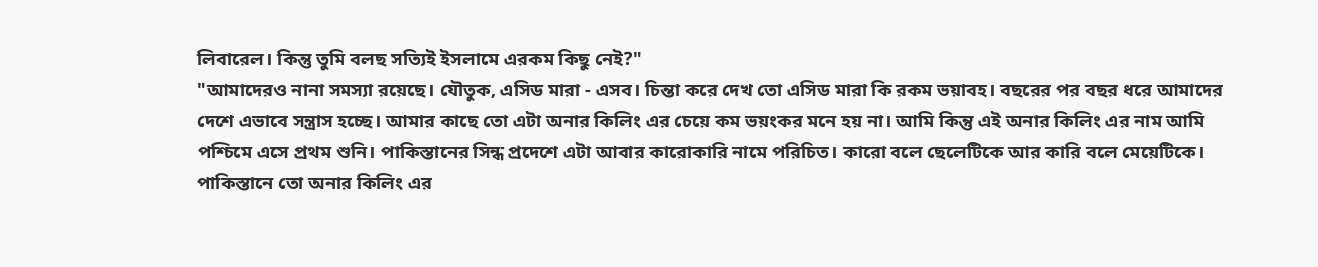লিবারেল। কিন্তু তুমি বলছ সত্যিই ইসলামে এরকম কিছু নেই?"
"আমাদেরও নানা সমস্যা রয়েছে। যৌতুক, এসিড মারা - এসব। চিন্তা করে দেখ তো এসিড মারা কি রকম ভয়াবহ। বছরের পর বছর ধরে আমাদের দেশে এভাবে সন্ত্রাস হচ্ছে। আমার কাছে তো এটা অনার কিলিং এর চেয়ে কম ভয়ংকর মনে হয় না। আমি কিন্তু এই অনার কিলিং এর নাম আমি পশ্চিমে এসে প্রথম শুনি। পাকিস্তানের সিন্ধ প্রদেশে এটা আবার কারোকারি নামে পরিচিত। কারো বলে ছেলেটিকে আর কারি বলে মেয়েটিকে। পাকিস্তানে তো অনার কিলিং এর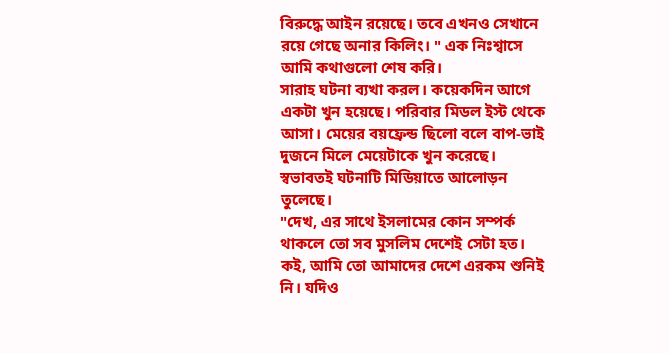বিরুদ্ধে আইন রয়েছে। তবে এখনও সেখানে রয়ে গেছে অনার কিলিং। " এক নিঃশ্বাসে আমি কথাগুলো শেষ করি।
সারাহ ঘটনা ব্যখা করল। কয়েকদিন আগে একটা খুন হয়েছে। পরিবার মিডল ইস্ট থেকে আসা। মেয়ের বয়ফ্রেন্ড ছিলো বলে বাপ-ভাই দুজনে মিলে মেয়েটাকে খুন করেছে। স্বভাবতই ঘটনাটি মিডিয়াতে আলোড়ন তুলেছে।
"দেখ, এর সাথে ইসলামের কোন সম্পর্ক থাকলে তো সব মুসলিম দেশেই সেটা হত। কই, আমি তো আমাদের দেশে এরকম শুনিই নি। যদিও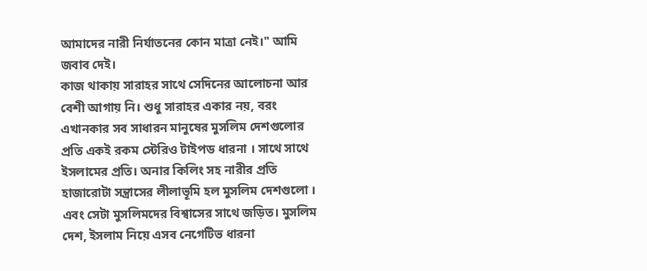আমাদের নারী নির্যাতনের কোন মাত্রা নেই।" আমি জবাব দেই।
কাজ থাকায় সারাহর সাথে সেদিনের আলোচনা আর বেশী আগায় নি। শুধু সারাহর একার নয়, বরং এখানকার সব সাধারন মানুষের মুসলিম দেশগুলোর প্রতি একই রকম স্টেরিও টাইপড ধারনা । সাথে সাথে ইসলামের প্রতি। অনার কিলিং সহ নারীর প্রতি হাজারোটা সন্ত্রাসের লীলাভূমি হল মুসলিম দেশগুলো । এবং সেটা মুসলিমদের বিশ্বাসের সাথে জড়িত। মুসলিম দেশ, ইসলাম নিয়ে এসব নেগেটিভ ধারনা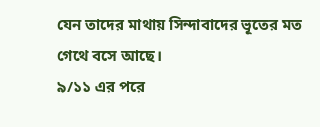যেন তাদের মাথায় সিন্দাবাদের ভূতের মত গেথে বসে আছে।
৯/১১ এর পরে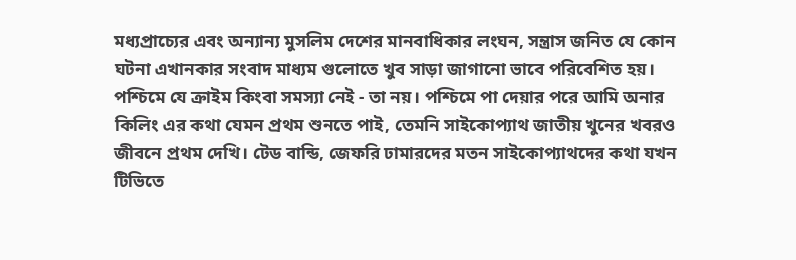মধ্যপ্রাচ্যের এবং অন্যান্য মুসলিম দেশের মানবাধিকার লংঘন, সন্ত্রাস জনিত যে কোন ঘটনা এখানকার সংবাদ মাধ্যম গুলোতে খুব সাড়া জাগানো ভাবে পরিবেশিত হয়। পশ্চিমে যে ক্রাইম কিংবা সমস্যা নেই - তা নয়। পশ্চিমে পা দেয়ার পরে আমি অনার কিলিং এর কথা যেমন প্রথম শুনতে পাই, তেমনি সাইকোপ্যাথ জাতীয় খুনের খবরও জীবনে প্রথম দেখি। টেড বান্ডি, জেফরি ঢামারদের মতন সাইকোপ্যাথদের কথা যখন টিভিতে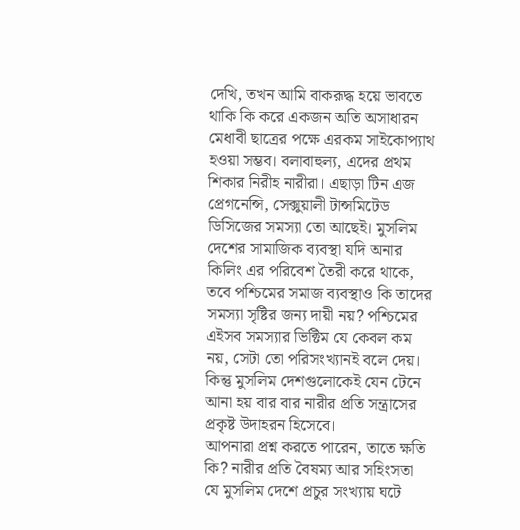দেখি, তখন আমি বাকরূদ্ধ হয়ে ভাবতে থাকি কি করে একজন অতি অসাধারন মেধাবী ছাত্রের পক্ষে এরকম সাইকোপ্যাথ হওয়া সম্ভব। বলাবাহুল্য, এদের প্রথম শিকার নিরীহ নারীরা। এছাড়া টিন এজ প্রেগনেন্সি, সেক্সুয়ালী টান্সমিটেড ডিসিজের সমস্যা তো আছেই। মুসলিম দেশের সামাজিক ব্যবস্থা যদি অনার কিলিং এর পরিবেশ তৈরী করে থাকে, তবে পশ্চিমের সমাজ ব্যবস্থাও কি তাদের সমস্যা সৃষ্টির জন্য দায়ী নয়? পশ্চিমের এইসব সমস্যার ভিক্টিম যে কেবল কম নয়, সেটা তো পরিসংখ্যানই বলে দেয়। কিন্তু মুসলিম দেশগুলোকেই যেন টেনে আনা হয় বার বার নারীর প্রতি সন্ত্রাসের প্রকৃষ্ট উদাহরন হিসেবে।
আপনারা প্রশ্ন করতে পারেন, তাতে ক্ষতি কি? নারীর প্রতি বৈষম্য আর সহিংসতা যে মুসলিম দেশে প্রচুর সংখ্যায় ঘটে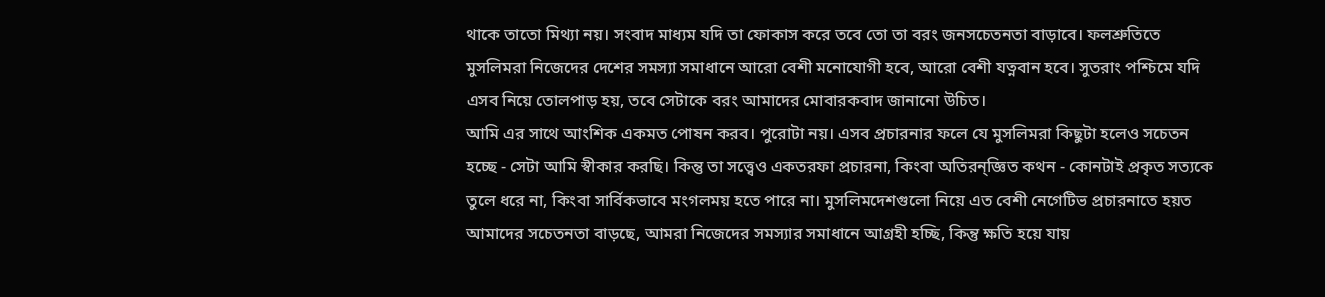থাকে তাতো মিথ্যা নয়। সংবাদ মাধ্যম যদি তা ফোকাস করে তবে তো তা বরং জনসচেতনতা বাড়াবে। ফলশ্রুতিতে মুসলিমরা নিজেদের দেশের সমস্যা সমাধানে আরো বেশী মনোযোগী হবে, আরো বেশী যত্নবান হবে। সুতরাং পশ্চিমে যদি এসব নিয়ে তোলপাড় হয়, তবে সেটাকে বরং আমাদের মোবারকবাদ জানানো উচিত।
আমি এর সাথে আংশিক একমত পোষন করব। পুরোটা নয়। এসব প্রচারনার ফলে যে মুসলিমরা কিছুটা হলেও সচেতন হচ্ছে - সেটা আমি স্বীকার করছি। কিন্তু তা সত্ত্বেও একতরফা প্রচারনা, কিংবা অতিরন্জ্ঞিত কথন - কোনটাই প্রকৃত সত্যকে তুলে ধরে না, কিংবা সার্বিকভাবে মংগলময় হতে পারে না। মুসলিমদেশগুলো নিয়ে এত বেশী নেগেটিভ প্রচারনাতে হয়ত আমাদের সচেতনতা বাড়ছে, আমরা নিজেদের সমস্যার সমাধানে আগ্রহী হচ্ছি, কিন্তু ক্ষতি হয়ে যায়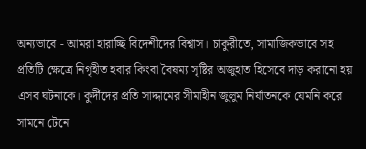অন্যভাবে - আমরা হারাচ্ছি বিদেশীদের বিশ্বাস। চাকুরীতে, সামাজিকভাবে সহ প্রতিটি ক্ষেত্রে নিগৃহীত হবার কিংবা বৈষম্য সৃষ্টির অজুহাত হিসেবে দাড় করানো হয় এসব ঘটনাকে। কুর্দীদের প্রতি সাদ্দামের সীমাহীন জুলুম নির্যাতনকে যেমনি করে সামনে টেনে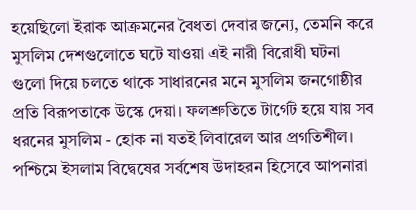হয়েছিলো ইরাক আক্রমনের বৈধতা দেবার জন্যে, তেমনি করে মুসলিম দেশগুলোতে ঘটে যাওয়া এই নারী বিরোধী ঘটনা গুলো দিয়ে চলতে থাকে সাধারনের মনে মুসলিম জনগোষ্ঠীর প্রতি বিরূপতাকে উস্কে দেয়া। ফলশ্রুতিতে টার্গেট হয়ে যায় সব ধরনের মুসলিম - হোক না যতই লিবারেল আর প্রগতিশীল।
পশ্চিমে ইসলাম বিদ্বেষের সর্বশেষ উদাহরন হিসেবে আপনারা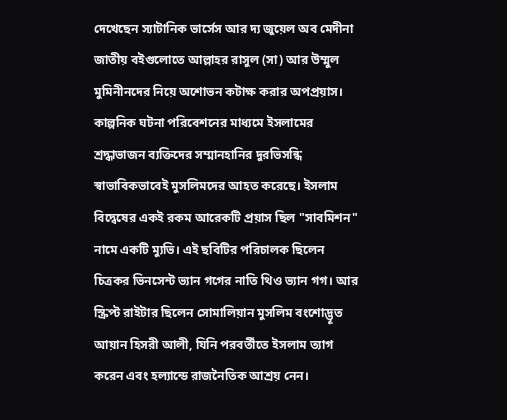দেখেছেন স্যাটানিক ভার্সেস আর দ্য জুয়েল অব মেদীনা জাতীয় বইগুলোতে আল্লাহর রাসুল (সা) আর উম্মুল মুমিনীনদের নিয়ে অশোভন কটাক্ষ করার অপপ্রয়াস। কাল্পনিক ঘটনা পরিবেশনের মাধ্যমে ইসলামের শ্রদ্ধাভাজন ব্যক্তিদের সম্মানহানির দুরভিসন্ধি স্বাভাবিকভাবেই মুসলিমদের আহত করেছে। ইসলাম বিদ্বেষের একই রকম আরেকটি প্রয়াস ছিল "সাবমিশন" নামে একটি ম্যুভি। এই ছবিটির পরিচালক ছিলেন চিত্রকর ভিনসেন্ট ভ্যান গগের নাতি থিও ভ্যান গগ। আর স্ক্রিপ্ট রাইটার ছিলেন সোমালিয়ান মুসলিম বংশোদ্ভূত আয়ান হিসরী আলী, যিনি পরবর্তীতে ইসলাম ত্যাগ করেন এবং হল্যান্ডে রাজনৈতিক আশ্রয় নেন।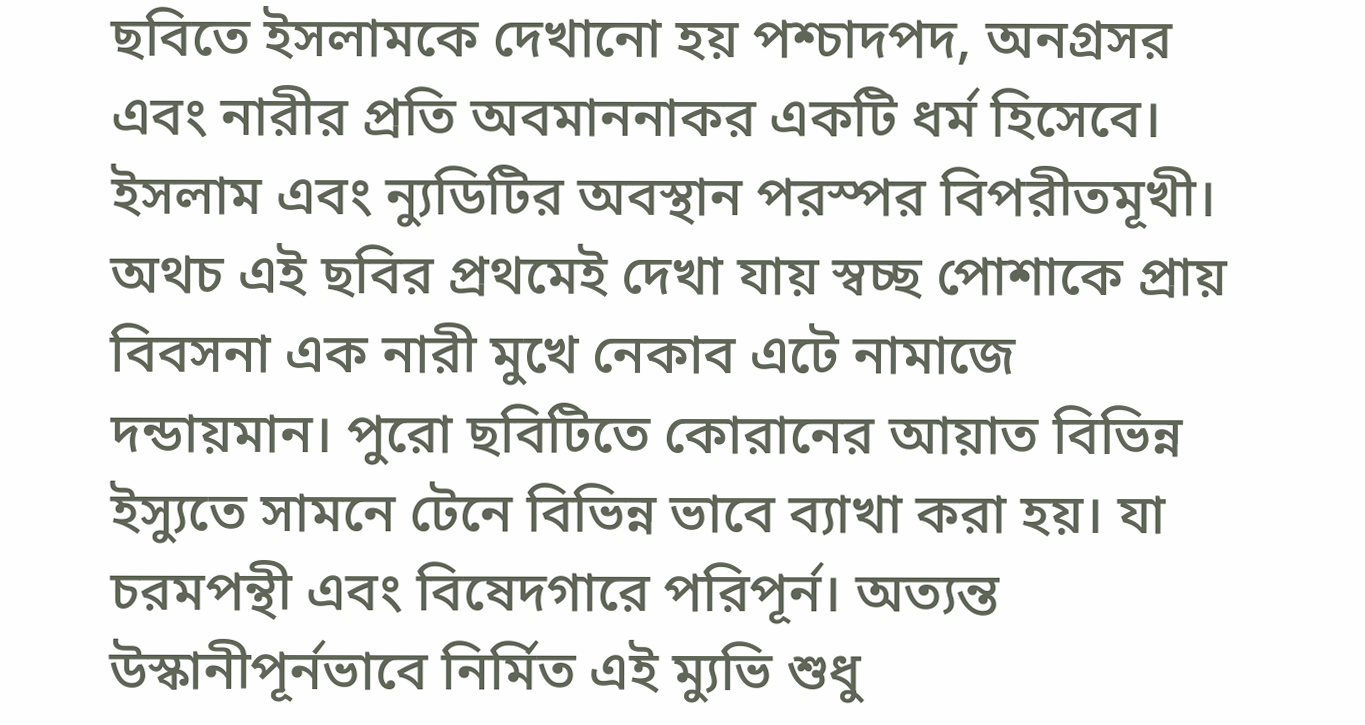ছবিতে ইসলামকে দেখানো হয় পশ্চাদপদ, অনগ্রসর এবং নারীর প্রতি অবমাননাকর একটি ধর্ম হিসেবে। ইসলাম এবং ন্যুডিটির অবস্থান পরস্পর বিপরীতমূখী। অথচ এই ছবির প্রথমেই দেখা যায় স্বচ্ছ পোশাকে প্রায় বিবসনা এক নারী মুখে নেকাব এটে নামাজে দন্ডায়মান। পুরো ছবিটিতে কোরানের আয়াত বিভিন্ন ইস্যুতে সামনে টেনে বিভিন্ন ভাবে ব্যাখা করা হয়। যা চরমপন্থী এবং বিষেদগারে পরিপূর্ন। অত্যন্ত উস্কানীপূর্নভাবে নির্মিত এই ম্যুভি শুধু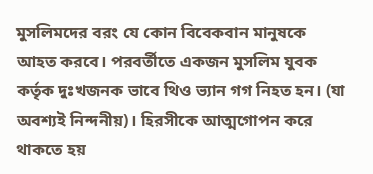মুসলিমদের বরং যে কোন বিবেকবান মানুষকে আহত করবে। পরবর্তীতে একজন মুসলিম যুবক কর্তৃক দুঃখজনক ভাবে থিও ভ্যান গগ নিহত হন। (যা অবশ্যই নিন্দনীয়)। হিরসীকে আত্মগোপন করে থাকতে হয়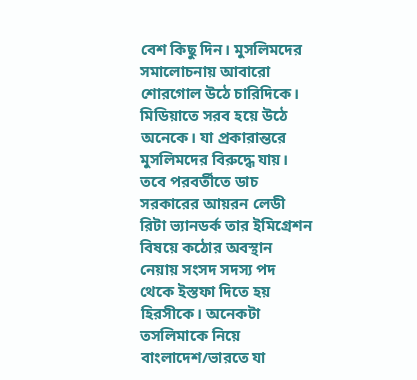বেশ কিছু দিন। মুসলিমদের সমালোচনায় আবারো শোরগোল উঠে চারিদিকে। মিডিয়াতে সরব হয়ে উঠে অনেকে। যা প্রকারান্তরে মুসলিমদের বিরুদ্ধে যায়। তবে পরবর্তীতে ডাচ সরকারের আয়রন লেডী রিটা ভ্যানডর্ক তার ইমিগ্রেশন বিষয়ে কঠোর অবস্থান নেয়ায় সংসদ সদস্য পদ থেকে ইস্তফা দিতে হয় হিরসীকে। অনেকটা তসলিমাকে নিয়ে বাংলাদেশ/ভারতে যা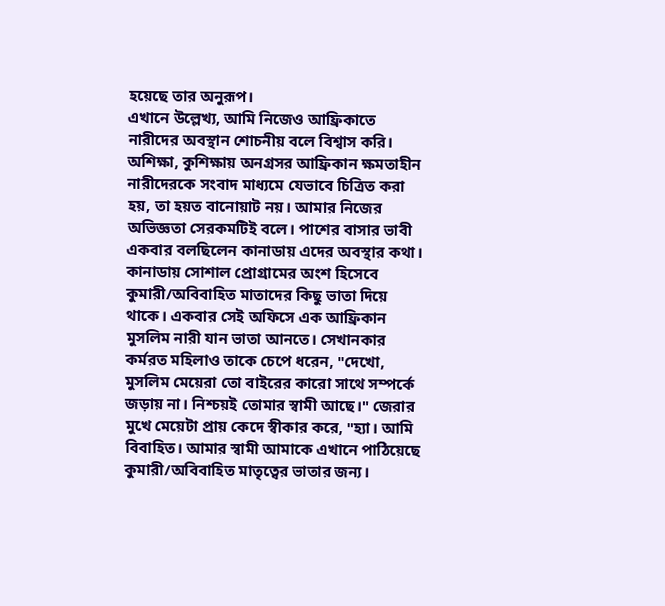হয়েছে তার অনুরূপ।
এখানে উল্লেখ্য, আমি নিজেও আফ্রিকাতে নারীদের অবস্থান শোচনীয় বলে বিশ্বাস করি। অশিক্ষা, কুশিক্ষায় অনগ্রসর আফ্রিকান ক্ষমতাহীন নারীদেরকে সংবাদ মাধ্যমে যেভাবে চিত্রিত করা হয়, তা হয়ত বানোয়াট নয়। আমার নিজের অভিজ্ঞতা সেরকমটিই বলে। পাশের বাসার ভাবী একবার বলছিলেন কানাডায় এদের অবস্থার কথা। কানাডায় সোশাল প্রোগ্রামের অংশ হিসেবে কুমারী/অবিবাহিত মাতাদের কিছু ভাতা দিয়ে থাকে। একবার সেই অফিসে এক আফ্রিকান মুসলিম নারী যান ভাতা আনতে। সেখানকার কর্মরত মহিলাও তাকে চেপে ধরেন, "দেখো, মুসলিম মেয়েরা তো বাইরের কারো সাথে সম্পর্কে জড়ায় না। নিশ্চয়ই তোমার স্বামী আছে।" জেরার মুখে মেয়েটা প্রায় কেদে স্বীকার করে, "হ্যা। আমি বিবাহিত। আমার স্বামী আমাকে এখানে পাঠিয়েছে কুমারী/অবিবাহিত মাতৃত্বের ভাতার জন্য।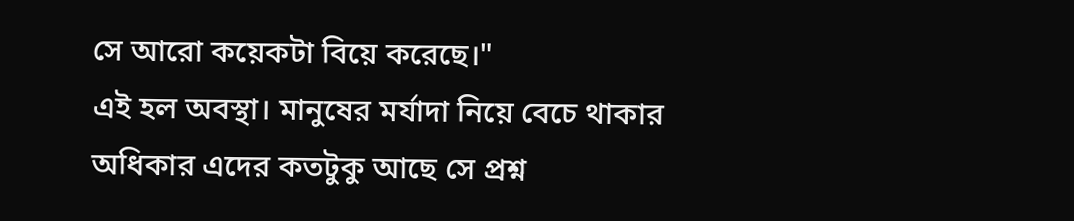সে আরো কয়েকটা বিয়ে করেছে।"
এই হল অবস্থা। মানুষের মর্যাদা নিয়ে বেচে থাকার অধিকার এদের কতটুকু আছে সে প্রশ্ন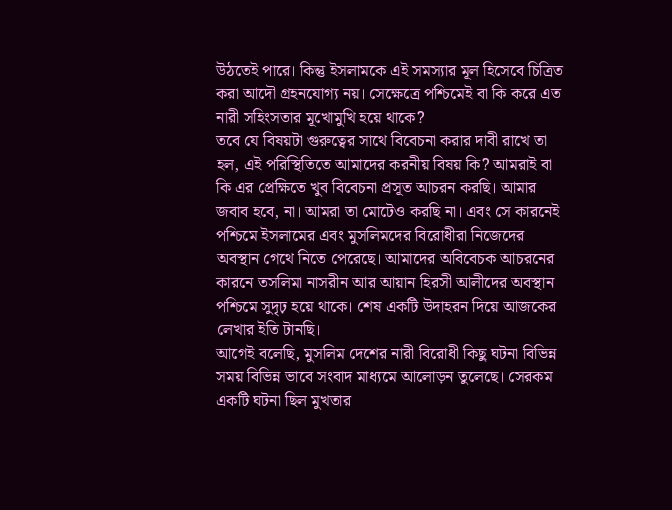উঠতেই পারে। কিন্তু ইসলামকে এই সমস্যার মূল হিসেবে চিত্রিত করা আদৌ গ্রহনযোগ্য নয়। সেক্ষেত্রে পশ্চিমেই বা কি করে এত নারী সহিংসতার মূখোমুখি হয়ে থাকে?
তবে যে বিষয়টা গুরুত্বের সাথে বিবেচনা করার দাবী রাখে তা হল, এই পরিস্থিতিতে আমাদের করনীয় বিষয় কি? আমরাই বা কি এর প্রেক্ষিতে খুব বিবেচনা প্রসূত আচরন করছি। আমার জবাব হবে, না। আমরা তা মোটেও করছি না। এবং সে কারনেই পশ্চিমে ইসলামের এবং মুসলিমদের বিরোধীরা নিজেদের অবস্থান গেথে নিতে পেরেছে। আমাদের অবিবেচক আচরনের কারনে তসলিমা নাসরীন আর আয়ান হিরসী আলীদের অবস্থান পশ্চিমে সুদৃঢ় হয়ে থাকে। শেষ একটি উদাহরন দিয়ে আজকের লেখার ইতি টানছি।
আগেই বলেছি, মুসলিম দেশের নারী বিরোধী কিছু ঘটনা বিভিন্ন সময় বিভিন্ন ভাবে সংবাদ মাধ্যমে আলোড়ন তুলেছে। সেরকম একটি ঘটনা ছিল মুখতার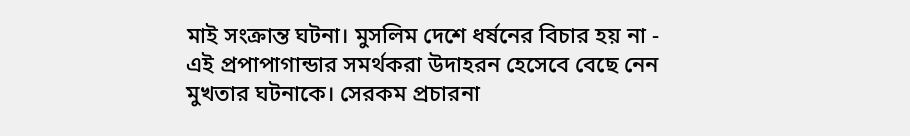মাই সংক্রান্ত ঘটনা। মুসলিম দেশে ধর্ষনের বিচার হয় না - এই প্রপাপাগান্ডার সমর্থকরা উদাহরন হেসেবে বেছে নেন মুখতার ঘটনাকে। সেরকম প্রচারনা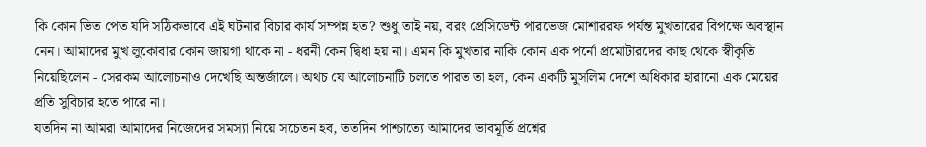কি কোন ভিত পেত যদি সঠিকভাবে এই ঘটনার বিচার কার্য সম্পন্ন হত? শুধু তাই নয়, বরং প্রেসিডেন্ট পারভেজ মোশাররফ পর্যন্ত মুখতারের বিপক্ষে অবস্থান নেন। আমাদের মুখ লুকোবার কোন জায়গা থাকে না - ধরনী কেন দ্বিধা হয় না। এমন কি মুখতার নাকি কোন এক পর্নো প্রমোটারদের কাছ থেকে স্বীকৃতি নিয়েছিলেন - সেরকম আলোচনাও দেখেছি অন্তর্জালে। অথচ যে আলোচনাটি চলতে পারত তা হল, কেন একটি মুসলিম দেশে অধিকার হারানো এক মেয়ের প্রতি সুবিচার হতে পারে না।
যতদিন না আমরা আমাদের নিজেদের সমস্যা নিয়ে সচেতন হব, ততদিন পাশ্চাত্যে আমাদের ভাবমূর্তি প্রশ্নের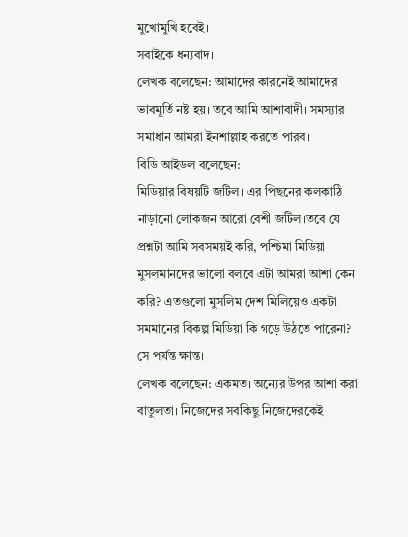মুখোমুখি হবেই।
সবাইকে ধন্যবাদ।
লেখক বলেছেন: আমাদের কারনেই আমাদের ভাবমূর্তি নষ্ট হয়। তবে আমি আশাবাদী। সমস্যার সমাধান আমরা ইনশাল্লাহ করতে পারব।
বিডি আইডল বলেছেন:
মিডিয়ার বিষয়টি জটিল। এর পিছনের কলকাঠি নাড়ানো লোকজন আরো বেশী জটিল।তবে যে প্রশ্নটা আমি সবসময়ই করি, পশ্চিমা মিডিয়া মুসলমানদের ভালো বলবে এটা আমরা আশা কেন করি? এতগুলো মুসলিম দেশ মিলিয়েও একটা সমমানের বিকল্প মিডিয়া কি গড়ে উঠতে পারেনা?
সে পর্যন্ত ক্ষান্ত।
লেখক বলেছেন: একমত। অন্যের উপর আশা করা বাতুলতা। নিজেদের সবকিছু নিজেদেরকেই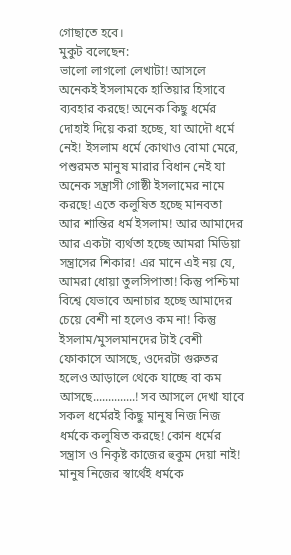গোছাতে হবে।
মুকুট বলেছেন:
ভালো লাগলো লেখাটা! আসলে অনেকই ইসলামকে হাতিয়ার হিসাবে ব্যবহার করছে! অনেক কিছু ধর্মের দোহাই দিয়ে করা হচ্ছে, যা আদৌ ধর্মে নেই! ইসলাম ধর্মে কোথাও বোমা মেরে, পশুরমত মানুষ মারার বিধান নেই যা অনেক সন্ত্রাসী গোষ্ঠী ইসলামের নামে করছে! এতে কলুষিত হচ্ছে মানবতা আর শান্তির ধর্ম ইসলাম! আর আমাদের আর একটা ব্যর্থতা হচ্ছে আমরা মিডিয়া সন্ত্রাসের শিকার! এর মানে এই নয় যে, আমরা ধোয়া তুলসিপাতা! কিন্তু পশ্চিমা বিশ্বে যেভাবে অনাচার হচ্ছে আমাদের চেয়ে বেশী না হলেও কম না! কিন্তু ইসলাম/মুসলমানদের টাই বেশী ফোকাসে আসছে, ওদেরটা গুরুতর হলেও আড়ালে থেকে যাচ্ছে বা কম আসছে..............! সব আসলে দেখা যাবে সকল ধর্মেরই কিছু মানুষ নিজ নিজ ধর্মকে কলুষিত করছে! কোন ধর্মের সন্ত্রাস ও নিকৃষ্ট কাজের হুকুম দেয়া নাই! মানুষ নিজের স্বার্থেই ধর্মকে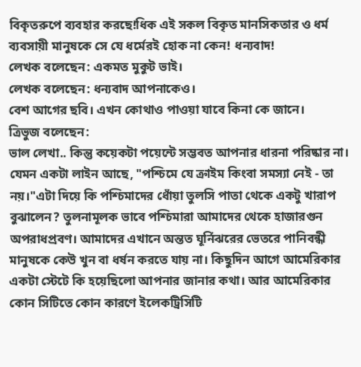বিকৃতরুপে ব্যবহার করছে!ধিক এই সকল বিকৃত মানসিকতার ও ধর্ম ব্যবসায়ী মানুষকে সে যে ধর্মেরই হোক না কেন! ধন্যবাদ!
লেখক বলেছেন: একমত মুকুট ভাই।
লেখক বলেছেন: ধন্যবাদ আপনাকেও।
বেশ আগের ছবি। এখন কোথাও পাওয়া যাবে কিনা কে জানে।
ত্রিভুজ বলেছেন:
ভাল লেখা.. কিন্তু কয়েকটা পয়েন্টে সম্ভবত আপনার ধারনা পরিষ্কার না। যেমন একটা লাইন আছে, "পশ্চিমে যে ক্রাইম কিংবা সমস্যা নেই - তা নয়।"এটা দিয়ে কি পশ্চিমাদের ধোঁয়া তুলসি পাতা থেকে একটু খারাপ বুঝালেন? তুলনামূলক ভাবে পশ্চিমারা আমাদের থেকে হাজারগুন অপরাধপ্রবণ। আমাদের এখানে অন্তত ঘূর্নিঝরের ভেতরে পানিবন্ধী মানুষকে কেউ খুন বা ধর্ষন করতে যায় না। কিছুদিন আগে আমেরিকার একটা স্টেটে কি হয়েছিলো আপনার জানার কথা। আর আমেরিকার কোন সিটিতে কোন কারণে ইলেকট্রিসিটি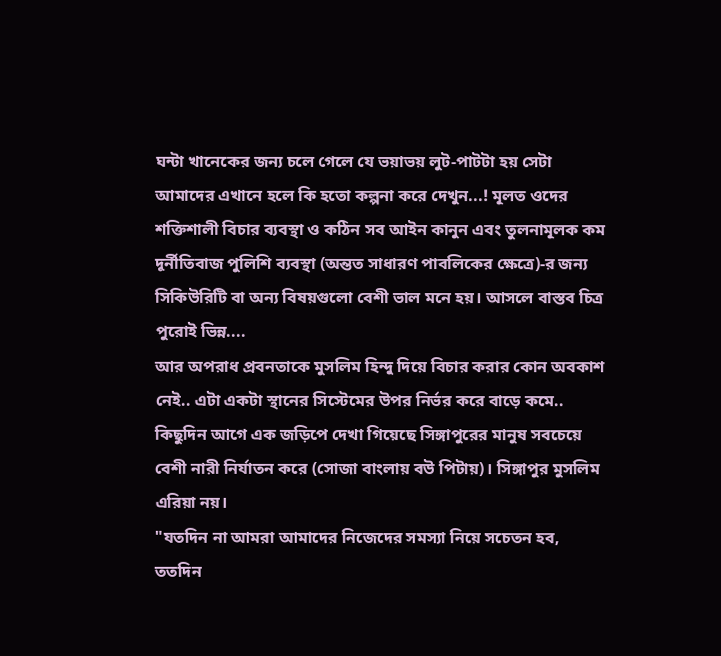ঘন্টা খানেকের জন্য চলে গেলে যে ভয়াভয় লুট-পাটটা হয় সেটা আমাদের এখানে হলে কি হতো কল্পনা করে দেখুন...! মূলত ওদের শক্তিশালী বিচার ব্যবস্থা ও কঠিন সব আইন কানুন এবং তুলনামূলক কম দূর্নীতিবাজ পুলিশি ব্যবস্থা (অন্তত সাধারণ পাবলিকের ক্ষেত্রে)-র জন্য সিকিউরিটি বা অন্য বিষয়গুলো বেশী ভাল মনে হয়। আসলে বাস্তব চিত্র পুরোই ভিন্ন....
আর অপরাধ প্রবনতাকে মুসলিম হিন্দু দিয়ে বিচার করার কোন অবকাশ নেই.. এটা একটা স্থানের সিস্টেমের উপর নির্ভর করে বাড়ে কমে.. কিছুদিন আগে এক জড়িপে দেখা গিয়েছে সিঙ্গাপুরের মানুষ সবচেয়ে বেশী নারী নির্যাতন করে (সোজা বাংলায় বউ পিটায়)। সিঙ্গাপুর মুসলিম এরিয়া নয়।
"যতদিন না আমরা আমাদের নিজেদের সমস্যা নিয়ে সচেতন হব, ততদিন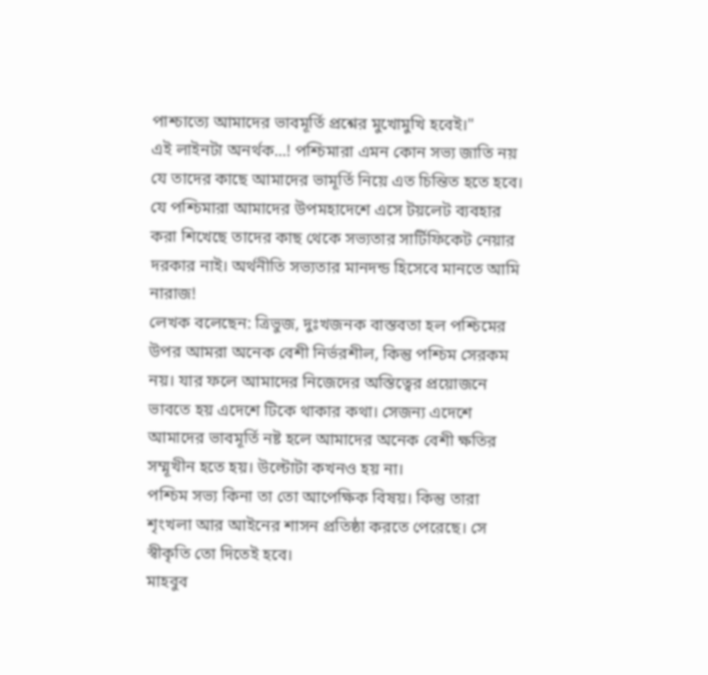পাশ্চাত্যে আমাদের ভাবমূর্তি প্রশ্নের মুখোমুখি হবেই।"
এই লাইনটা অনর্থক...! পশ্চিমারা এমন কোন সভ্য জাতি নয় যে তাদের কাছে আমাদের ভামূর্তি নিয়ে এত চিন্তিত হতে হবে। যে পশ্চিমারা আমাদের উপমহাদেশে এসে টয়লেট ব্যবহার করা শিখেছে তাদের কাছ থেকে সভ্যতার সার্টিফিকেট নেয়ার দরকার নাই। অর্থনীতি সভ্যতার মানদন্ড হিসেবে মানতে আমি নারাজ!
লেখক বলেছেন: ত্রিভুজ, দুঃখজনক বাস্তবতা হল পশ্চিমের উপর আমরা অনেক বেশী নির্ভরশীল, কিন্তু পশ্চিম সেরকম নয়। যার ফলে আমাদের নিজেদের অস্তিত্বের প্রয়োজনে ভাবতে হয় এদেশে টিকে থাকার কথা। সেজন্য এদেশে আমাদের ভাবমূর্তি নষ্ট হলে আমাদের অনেক বেশী ক্ষতির সম্মূখীন হতে হয়। উল্টোটা কখনও হয় না।
পশ্চিম সভ্য কিনা তা তো আপেক্ষিক বিষয়। কিন্তু তারা শৃংখলা আর আইনের শাসন প্রতিষ্ঠা করতে পেরেছে। সে স্বীকৃতি তো দিতেই হবে।
মাহবুব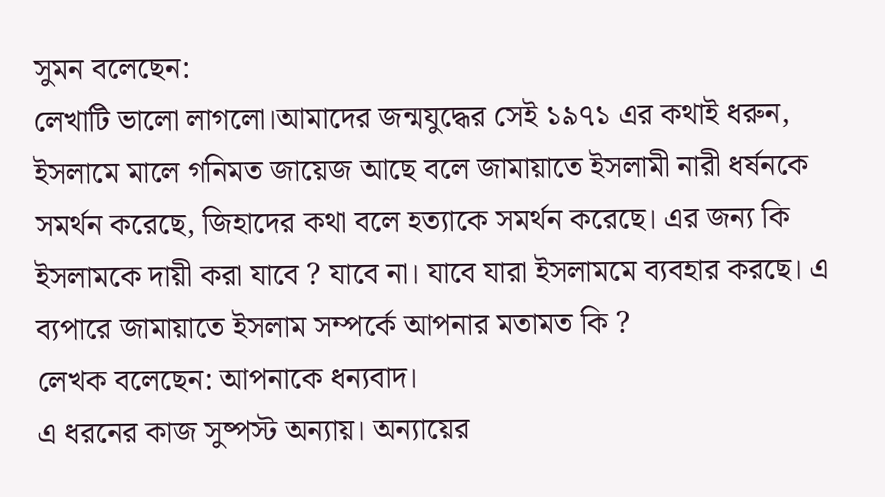সুমন বলেছেন:
লেখাটি ভালো লাগলো।আমাদের জন্মযুদ্ধের সেই ১৯৭১ এর কথাই ধরুন, ইসলামে মালে গনিমত জায়েজ আছে বলে জামায়াতে ইসলামী নারী ধর্ষনকে সমর্থন করেছে, জিহাদের কথা বলে হত্যাকে সমর্থন করেছে। এর জন্য কি ইসলামকে দায়ী করা যাবে ? যাবে না। যাবে যারা ইসলামমে ব্যবহার করছে। এ ব্যপারে জামায়াতে ইসলাম সম্পর্কে আপনার মতামত কি ?
লেখক বলেছেন: আপনাকে ধন্যবাদ।
এ ধরনের কাজ সুষ্পস্ট অন্যায়। অন্যায়ের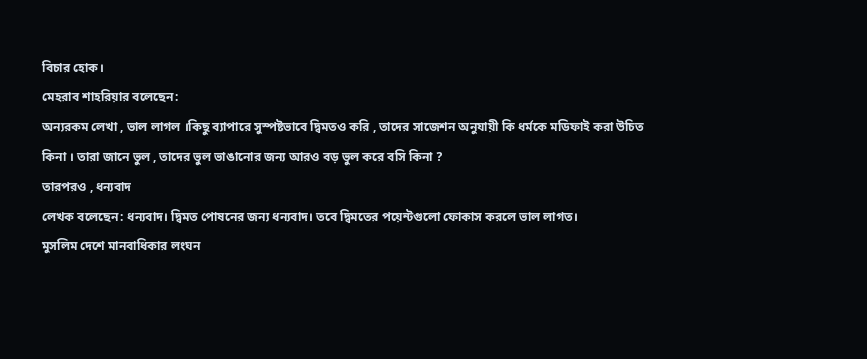বিচার হোক।
মেহরাব শাহরিয়ার বলেছেন:
অন্যরকম লেখা , ভাল লাগল ।কিছু ব্যাপারে সুস্পষ্টভাবে দ্বিমতও করি , তাদের সাজেশন অনুযায়ী কি ধর্মকে মডিফাই করা উচিত কিনা । তারা জানে ভুল , তাদের ভুল ভাঙানোর জন্য আরও বড় ভুল করে বসি কিনা ?
তারপরও , ধন্যবাদ
লেখক বলেছেন: ধন্যবাদ। দ্বিমত পোষনের জন্য ধন্যবাদ। তবে দ্বিমতের পয়েন্টগুলো ফোকাস করলে ভাল লাগত।
মুসলিম দেশে মানবাধিকার লংঘন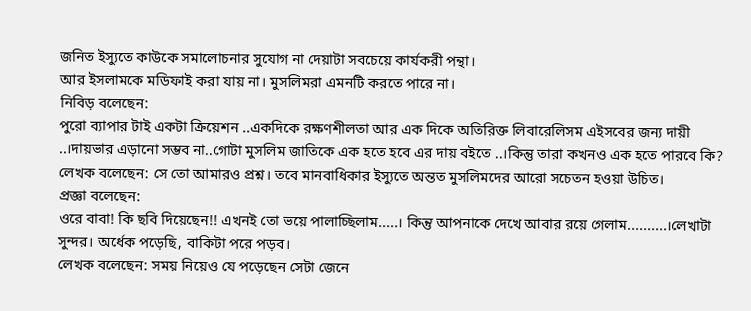জনিত ইস্যুতে কাউকে সমালোচনার সুযোগ না দেয়াটা সবচেয়ে কার্যকরী পন্থা।
আর ইসলামকে মডিফাই করা যায় না। মুসলিমরা এমনটি করতে পারে না।
নিবিড় বলেছেন:
পুরো ব্যাপার টাই একটা ক্রিয়েশন ..একদিকে রক্ষণশীলতা আর এক দিকে অতিরিক্ত লিবারেলিসম এইসবের জন্য দায়ী ..।দায়ভার এড়ানো সম্ভব না..গোটা মুসলিম জাতিকে এক হতে হবে এর দায় বইতে ..।কিন্তু তারা কখনও এক হতে পারবে কি?
লেখক বলেছেন: সে তো আমারও প্রশ্ন। তবে মানবাধিকার ইস্যুতে অন্তত মুসলিমদের আরো সচেতন হওয়া উচিত।
প্রজ্ঞা বলেছেন:
ওরে বাবা! কি ছবি দিয়েছেন!! এখনই তো ভয়ে পালাচ্ছিলাম.....। কিন্তু আপনাকে দেখে আবার রয়ে গেলাম..........।লেখাটা সুন্দর। অর্ধেক পড়েছি, বাকিটা পরে পড়ব।
লেখক বলেছেন: সময় নিয়েও যে পড়েছেন সেটা জেনে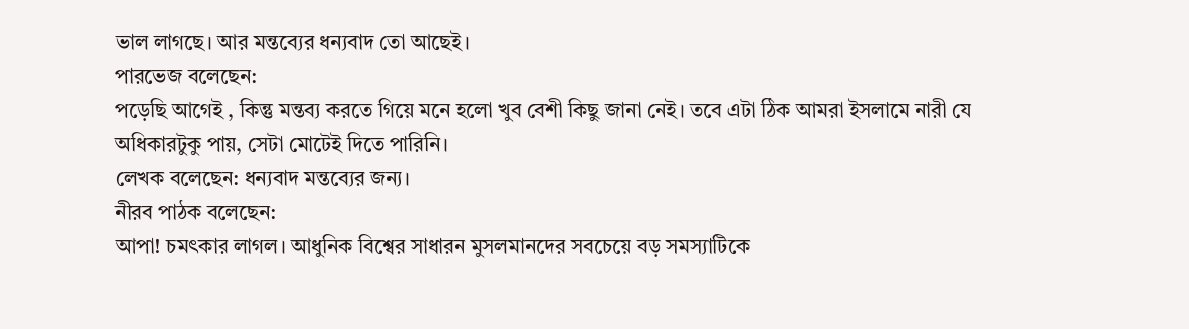ভাল লাগছে। আর মন্তব্যের ধন্যবাদ তো আছেই।
পারভেজ বলেছেন:
পড়েছি আগেই , কিন্তু মন্তব্য করতে গিয়ে মনে হলো খুব বেশী কিছু জানা নেই। তবে এটা ঠিক আমরা ইসলামে নারী যে অধিকারটুকু পায়, সেটা মোটেই দিতে পারিনি।
লেখক বলেছেন: ধন্যবাদ মন্তব্যের জন্য।
নীরব পাঠক বলেছেন:
আপা! চমৎকার লাগল। আধুনিক বিশ্বের সাধারন মুসলমানদের সবচেয়ে বড় সমস্যাটিকে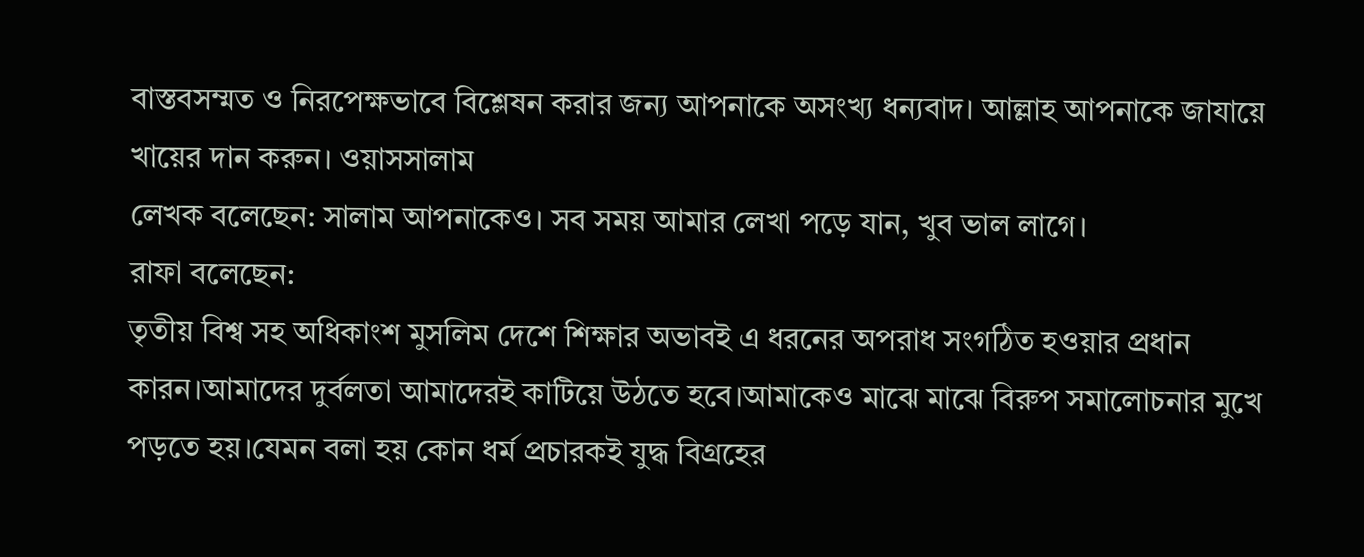বাস্তবসম্মত ও নিরপেক্ষভাবে বিশ্লেষন করার জন্য আপনাকে অসংখ্য ধন্যবাদ। আল্লাহ আপনাকে জাযায়ে খায়ের দান করুন। ওয়াসসালাম
লেখক বলেছেন: সালাম আপনাকেও। সব সময় আমার লেখা পড়ে যান, খুব ভাল লাগে।
রাফা বলেছেন:
তৃতীয় বিশ্ব সহ অধিকাংশ মুসলিম দেশে শিক্ষার অভাবই এ ধরনের অপরাধ সংগঠিত হওয়ার প্রধান কারন।আমাদের দুর্বলতা আমাদেরই কাটিয়ে উঠতে হবে।আমাকেও মাঝে মাঝে বিরুপ সমালোচনার মুখে পড়তে হয়।যেমন বলা হয় কোন ধর্ম প্রচারকই যুদ্ধ বিগ্রহের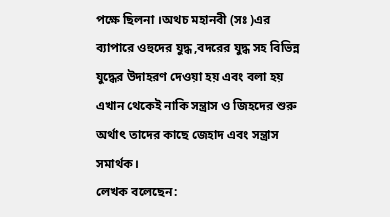পক্ষে ছিলনা ।অথচ মহানবী (সঃ )এর ব্যাপারে ওহুদের যুদ্ধ ,বদরের যুদ্ধ সহ বিভিন্ন যুদ্ধের উদাহরণ দেওয়া হয় এবং বলা হয় এখান থেকেই নাকি সন্ত্রাস ও জিহদের শুরু অর্থাৎ তাদের কাছে জেহাদ এবং সন্ত্রাস সমার্থক।
লেখক বলেছেন: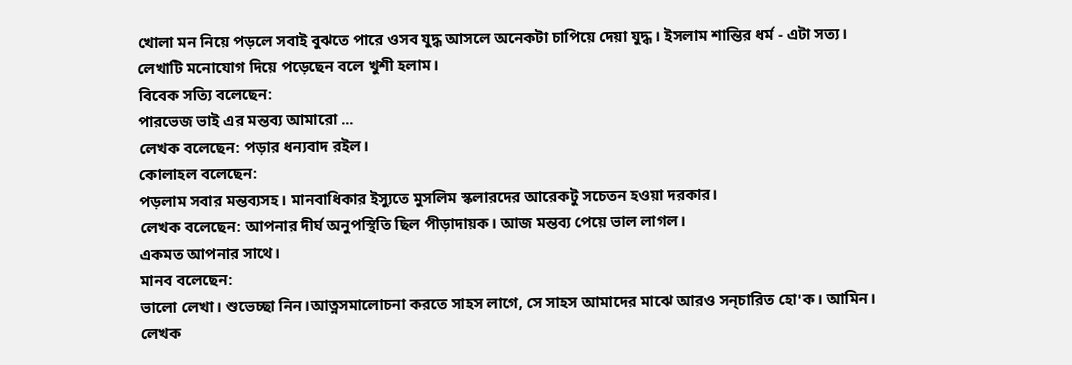খোলা মন নিয়ে পড়লে সবাই বুঝতে পারে ওসব যুদ্ধ আসলে অনেকটা চাপিয়ে দেয়া যুদ্ধ। ইসলাম শান্তির ধর্ম - এটা সত্য।
লেখাটি মনোযোগ দিয়ে পড়েছেন বলে খুশী হলাম।
বিবেক সত্যি বলেছেন:
পারভেজ ভাই এর মন্তব্য আমারো ...
লেখক বলেছেন: পড়ার ধন্যবাদ রইল।
কোলাহল বলেছেন:
পড়লাম সবার মন্তব্যসহ। মানবাধিকার ইস্যুতে মুসলিম স্কলারদের আরেকটু সচেতন হওয়া দরকার।
লেখক বলেছেন: আপনার দীর্ঘ অনুপস্থিতি ছিল পীড়াদায়ক। আজ মন্তব্য পেয়ে ভাল লাগল।
একমত আপনার সাথে।
মানব বলেছেন:
ভালো লেখা। শুভেচ্ছা নিন।আত্নসমালোচনা করতে সাহস লাগে, সে সাহস আমাদের মাঝে আরও সন্চারিত হো'ক। আমিন।
লেখক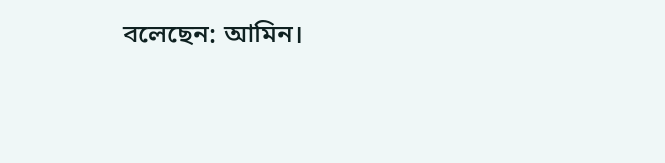বলেছেন: আমিন।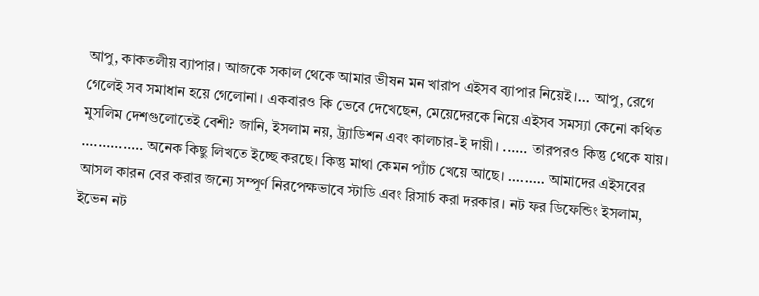আপু, কাকতলীয় ব্যাপার। আজকে সকাল থেকে আমার ভীষন মন খারাপ এইসব ব্যাপার নিয়েই।... আপু, রেগে গেলেই সব সমাধান হয়ে গেলোনা। একবারও কি ভেবে দেখেছেন, মেয়েদেরকে নিয়ে এইসব সমস্যা কেনো কথিত মুসলিম দেশগুলোতেই বেশী? জানি, ইসলাম নয়, ট্র্যাডিশন এবং কালচার-ই দায়ী। ...... তারপরও কিন্তু থেকে যায়। ............... অনেক কিছু লিখতে ইচ্ছে করছে। কিন্তু মাথা কেমন প্যাঁচ খেয়ে আছে। ......... আমাদের এইসবের আসল কারন বের করার জন্যে সম্পূর্ণ নিরপেক্ষভাবে স্টাডি এবং রিসার্চ করা দরকার। নট ফর ডিফেন্ডিং ইসলাম, ইভেন নট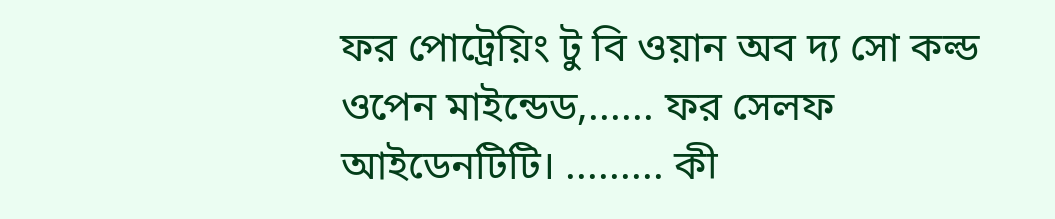ফর পোট্রেয়িং টু বি ওয়ান অব দ্য সো কল্ড ওপেন মাইন্ডেড,...... ফর সেলফ আইডেনটিটি। ......... কী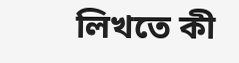লিখতে কী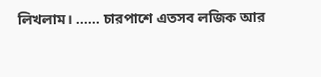লিখলাম। ...... চারপাশে এতসব লজিক আর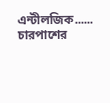এন্টীলজিক...... চারপাশের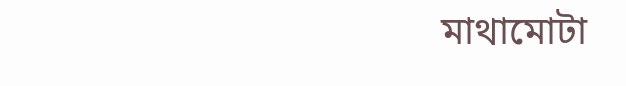মাথামোটা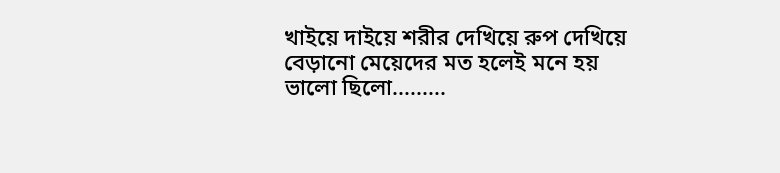খাইয়ে দাইয়ে শরীর দেখিয়ে রুপ দেখিয়ে বেড়ানো মেয়েদের মত হলেই মনে হয় ভালো ছিলো.........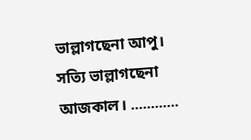ভাল্লাগছেনা আপু। সত্যি ভাল্লাগছেনা আজকাল। ............